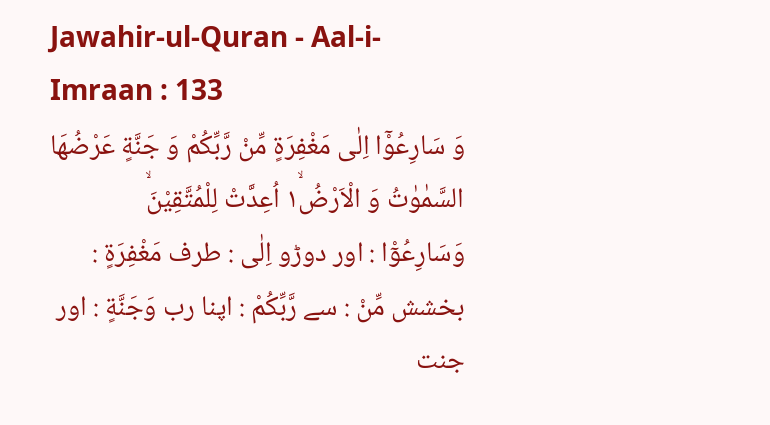Jawahir-ul-Quran - Aal-i-Imraan : 133
وَ سَارِعُوْۤا اِلٰى مَغْفِرَةٍ مِّنْ رَّبِّكُمْ وَ جَنَّةٍ عَرْضُهَا السَّمٰوٰتُ وَ الْاَرْضُ١ۙ اُعِدَّتْ لِلْمُتَّقِیْنَۙ
وَسَارِعُوْٓا : اور دوڑو اِلٰى : طرف مَغْفِرَةٍ : بخشش مِّنْ : سے رَّبِّكُمْ : اپنا رب وَجَنَّةٍ : اور جنت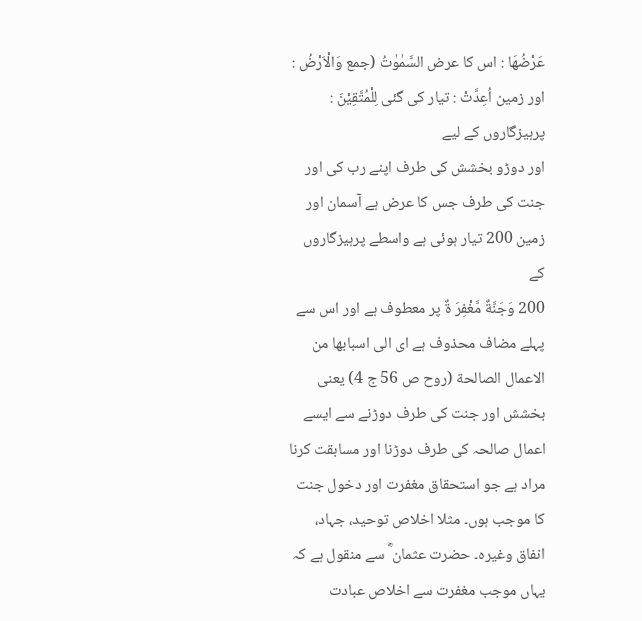عَرْضُھَا : اس کا عرض السَّمٰوٰتُ (جمع وَالْاَرْضُ : اور زمین اُعِدَّتْ : تیار کی گئی لِلْمُتَّقِيْنَ : پرہیزگاروں کے لیے
اور دوڑو بخشش کی طرف اپنے رب کی اور جنت کی طرف جس کا عرض ہے آسمان اور زمین 200 تیار ہوئی ہے واسطے پرہیزگاروں کے
200 وَجَنَّةٌ مَّغْفِرَ ةٌ پر معطوف ہے اور اس سے پہلے مضاف محذوف ہے ای الی اسبابھا من الاعمال الصالحة (روح ص 56 ج 4) یعنی بخشش اور جنت کی طرف دوڑنے سے ایسے اعمال صالحہ کی طرف دوڑنا اور مسابقت کرنا مراد ہے جو استحقاق مغفرت اور دخول جنت کا موجب ہوں۔ مثلا اخلاص توحید، جہاد، انفاق وغیرہ۔ حضرت عثمان ؓ سے منقول ہے کہ یہاں موجب مغفرت سے اخلاص عبادت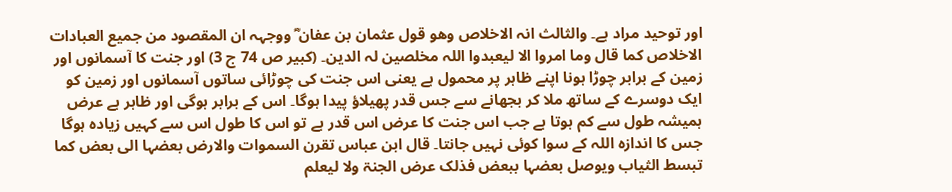اور توحید مراد ہے۔ والثالث انہ الاخلاص وھو قول عثمان بن عفان ؓ ووجہہ ان المقصود من جمیع العبادات الاخلاص کما قال وما امروا الا لیعبدوا اللہ مخلصین لہ الدین۔ (کبیر ص 74 ج 3) اور جنت کا آسمانوں اور زمین کے برابر چوڑا ہونا اپنے ظاہر پر محمول ہے یعنی اس جنت کی چوڑائی ساتوں آسمانوں اور زمین کو ایک دوسرے کے ساتھ ملا کر بجھانے سے جس قدر پھیلاؤ پیدا ہوگا۔ اس کے برابر ہوگی اور ظاہر ہے عرض ہمیشہ طول سے کم ہوتا ہے جب اس جنت کا عرض اس قدر ہے تو اس کا طول اس سے کہیں زیادہ ہوگا جس کا اندازہ اللہ کے سوا کوئی نہیں جانتا۔ قال ابن عباس تقرن السموات والارض بعضہا الی بعض کما تبسط الثیاب ویوصل بعضہا ببعض فذلک عرض الجنۃ ولا لیعلم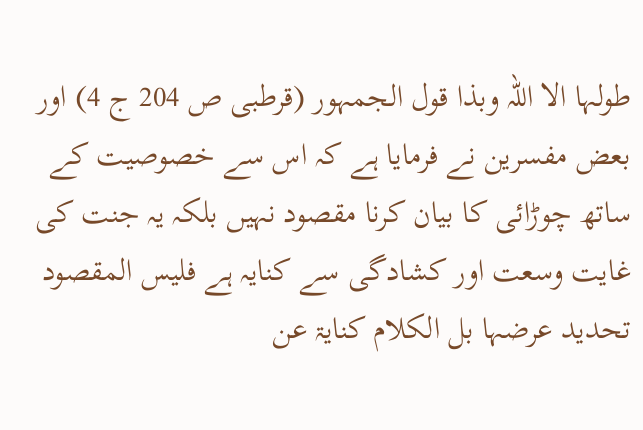طولہا الا اللہ وبذا قول الجمہور (قرطبی ص 204 ج 4) اور بعض مفسرین نے فرمایا ہے کہ اس سے خصوصیت کے ساتھ چوڑائی کا بیان کرنا مقصود نہیں بلکہ یہ جنت کی غایت وسعت اور کشادگی سے کنایہ ہے فلیس المقصود تحدید عرضہا بل الکلام کنایۃ عن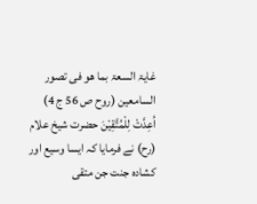غایۃ السعۃ بما ھو فی تصور السامعین (روح ص 56 ج 4) اُعِدَّتْ لِلْمُتَّقِیْنَ حضرت شیخ علام (رح) نے فرمایا کہ ایسا وسیع اور کشادہ جنت جن متقی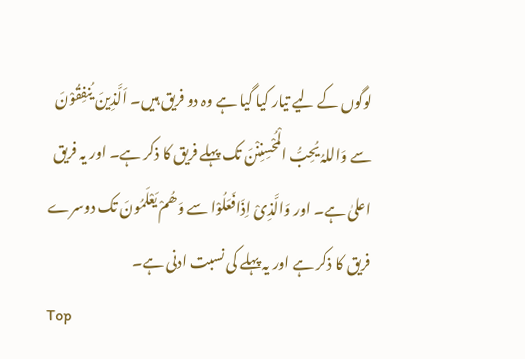لوگوں کے لیے تیار کیا گیا ہے وہ دو فریق ہیں۔ اَلَّذِینَ یُنفِقُوْنَ سے وَاللہُ یُحِبُّ الْمُحْسِنِنْنَ تک پہلے فریق کا ذکر ہے۔ اور یہ فریق اعلیٰ ہے۔ اور وَالَّذِیْ اِذَافَعَلُوْا سے وَھُمْ یَعْلَمُونَ تک دوسرے فریق کا ذکر ہے اور یہ پہلے کی نسبت ادنی ہے۔
Top